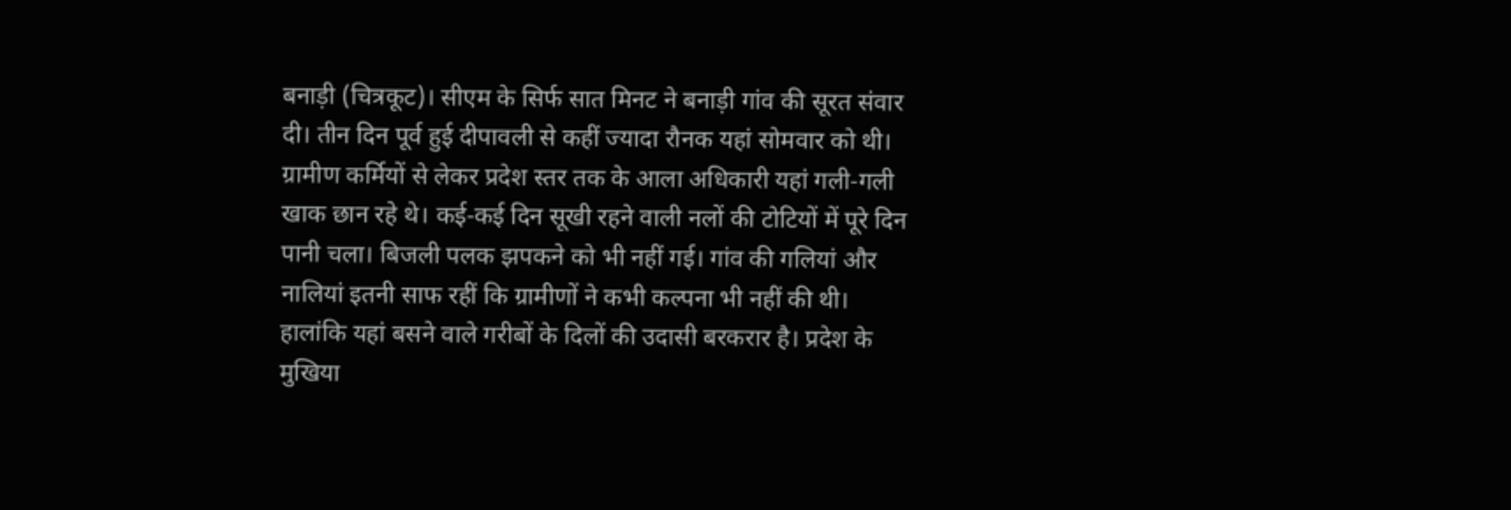बनाड़ी (चित्रकूट)। सीएम के सिर्फ सात मिनट ने बनाड़ी गांव की सूरत संवार दी। तीन दिन पूर्व हुई दीपावली से कहीं ज्यादा रौनक यहां सोमवार को थी। ग्रामीण कर्मियों से लेकर प्रदेश स्तर तक के आला अधिकारी यहां गली-गली खाक छान रहे थे। कई-कई दिन सूखी रहने वाली नलों की टोटियों में पूरे दिन पानी चला। बिजली पलक झपकने को भी नहीं गई। गांव की गलियां और नालियां इतनी साफ रहीं कि ग्रामीणों ने कभी कल्पना भी नहीं की थी। हालांकि यहां बसने वाले गरीबों के दिलों की उदासी बरकरार है। प्रदेश के मुखिया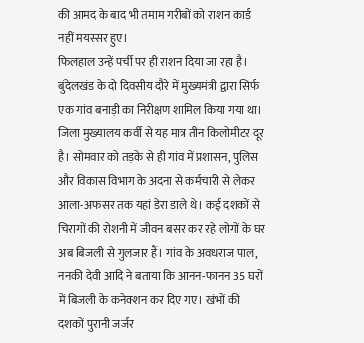की आमद के बाद भी तमाम गरीबों को राशन कार्ड नहीं मयस्सर हुए।
फिलहाल उन्हें पर्ची पर ही राशन दिया जा रहा है।
बुंदेलखंड के दो दिवसीय दौरे में मुख्यमंत्री द्वारा सिर्फ एक गांव बनाड़ी का निरीक्षण शामिल किया गया था। जिला मुख्यालय कर्वी से यह मात्र तीन किलोमीटर दूर है। सोमवार को तड़के से ही गांव में प्रशासन, पुलिस और विकास विभाग के अदना से कर्मचारी से लेकर आला-अफसर तक यहां डेरा डाले थे। कई दशकों से चिरागों की रोशनी में जीवन बसर कर रहे लोगों के घर अब बिजली से गुलजार हैं। गांव के अवधराज पाल, ननकी देवी आदि ने बताया कि आनन-फानन 35 घरों में बिजली के कनेक्शन कर दिए गए। खंभों की दशकों पुरानी जर्जर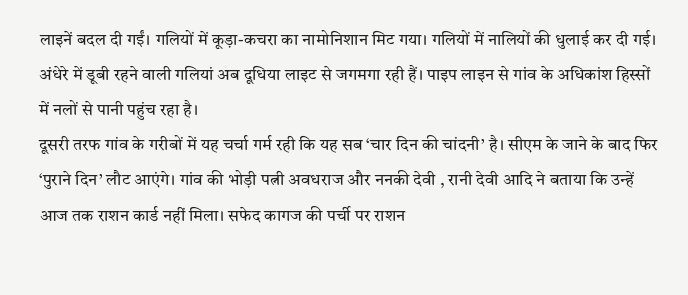लाइनें बदल दी गईं। गलियों में कूड़ा-कचरा का नामोनिशान मिट गया। गलियों में नालियों की धुलाई कर दी गई। अंधेरे में डूबी रहने वाली गलियां अब दूधिया लाइट से जगमगा रही हैं। पाइप लाइन से गांव के अधिकांश हिस्सों में नलों से पानी पहुंच रहा है।
दूसरी तरफ गांव के गरीबों में यह चर्चा गर्म रही कि यह सब ‘चार दिन की चांदनी’ है। सीएम के जाने के बाद फिर ‘पुराने दिन’ लौट आएंगे। गांव की भोड़ी पत्नी अवधराज और ननकी देवी , रानी देवी आदि ने बताया कि उन्हें आज तक राशन कार्ड नहीं मिला। सफेद कागज की पर्ची पर राशन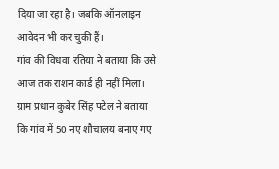दिया जा रहा है। जबकि ऑनलाइन आवेदन भी कर चुकी हैं।
गांव की विधवा रतिया ने बताया कि उसे आज तक राशन कार्ड ही नहीं मिला। ग्राम प्रधान कुबेर सिंह पटेल ने बताया कि गांव में 50 नए शौचालय बनाए गए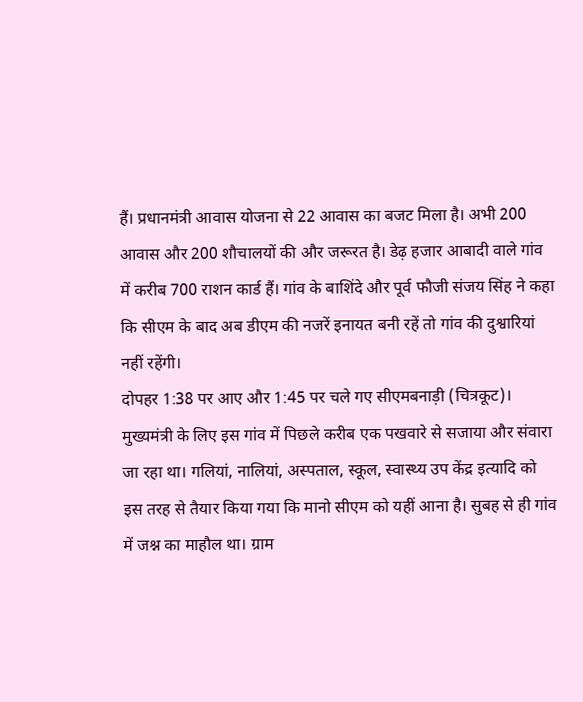हैं। प्रधानमंत्री आवास योजना से 22 आवास का बजट मिला है। अभी 200 आवास और 200 शौचालयों की और जरूरत है। डेढ़ हजार आबादी वाले गांव में करीब 700 राशन कार्ड हैं। गांव के बाशिंदे और पूर्व फौजी संजय सिंह ने कहा कि सीएम के बाद अब डीएम की नजरें इनायत बनी रहें तो गांव की दुश्वारियां नहीं रहेंगी।
दोपहर 1:38 पर आए और 1:45 पर चले गए सीएमबनाड़ी (चित्रकूट)। मुख्यमंत्री के लिए इस गांव में पिछले करीब एक पखवारे से सजाया और संवारा जा रहा था। गलियां, नालियां, अस्पताल, स्कूल, स्वास्थ्य उप केंद्र इत्यादि को इस तरह से तैयार किया गया कि मानो सीएम को यहीं आना है। सुबह से ही गांव में जश्न का माहौल था। ग्राम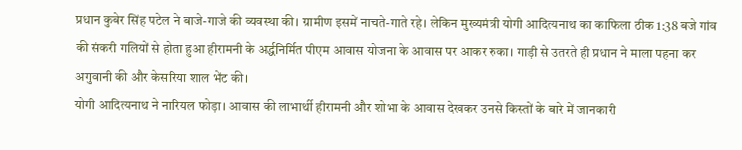प्रधान कुबेर सिंह पटेल ने बाजे-गाजे की व्यवस्था की। ग्रामीण इसमें नाचते-गाते रहे। लेकिन मुख्यमंत्री योगी आदित्यनाथ का काफिला ठीक 1:38 बजे गांव की संकरी गलियों से होता हुआ हीरामनी के अर्द्धनिर्मित पीएम आवास योजना के आवास पर आकर रुका। गाड़ी से उतरते ही प्रधान ने माला पहना कर अगुवानी की और केसरिया शाल भेंट की।
योगी आदित्यनाथ ने नारियल फोड़ा। आवास की लाभार्थी हीरामनी और शोभा के आवास देखकर उनसे किस्तों के बारे में जानकारी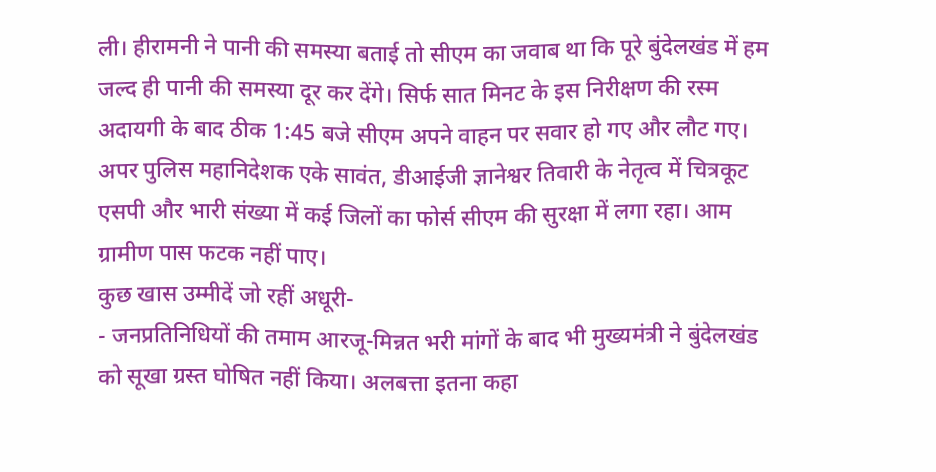ली। हीरामनी ने पानी की समस्या बताई तो सीएम का जवाब था कि पूरे बुंदेलखंड में हम जल्द ही पानी की समस्या दूर कर देंगे। सिर्फ सात मिनट के इस निरीक्षण की रस्म अदायगी के बाद ठीक 1:45 बजे सीएम अपने वाहन पर सवार हो गए और लौट गए। अपर पुलिस महानिदेशक एके सावंत, डीआईजी ज्ञानेश्वर तिवारी के नेतृत्व में चित्रकूट एसपी और भारी संख्या में कई जिलों का फोर्स सीएम की सुरक्षा में लगा रहा। आम ग्रामीण पास फटक नहीं पाए।
कुछ खास उम्मीदें जो रहीं अधूरी-
- जनप्रतिनिधियों की तमाम आरजू-मिन्नत भरी मांगों के बाद भी मुख्यमंत्री ने बुंदेलखंड को सूखा ग्रस्त घोषित नहीं किया। अलबत्ता इतना कहा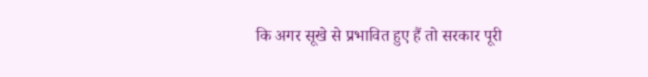कि अगर सूखे से प्रभावित हुए हैं तो सरकार पूरी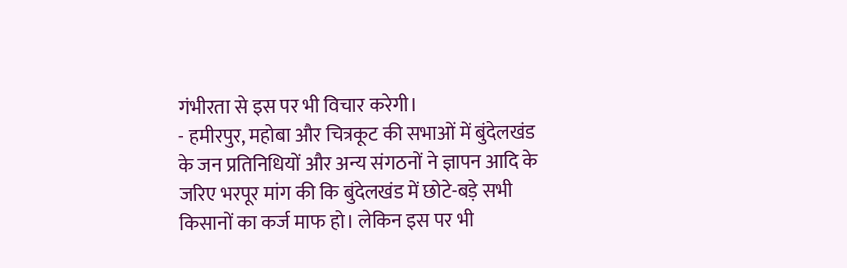गंभीरता से इस पर भी विचार करेगी।
- हमीरपुर, महोबा और चित्रकूट की सभाओं में बुंदेलखंड के जन प्रतिनिधियों और अन्य संगठनों ने ज्ञापन आदि के जरिए भरपूर मांग की कि बुंदेलखंड में छोटे-बड़े सभी किसानों का कर्ज माफ हो। लेकिन इस पर भी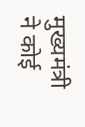मुख्यमंत्री ने कोई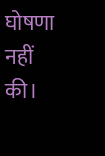घोषणा नहीं की।